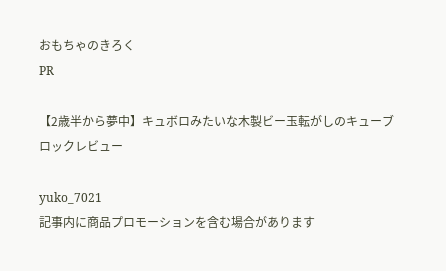おもちゃのきろく
PR

【2歳半から夢中】キュボロみたいな木製ビー玉転がしのキューブロックレビュー

yuko_7021
記事内に商品プロモーションを含む場合があります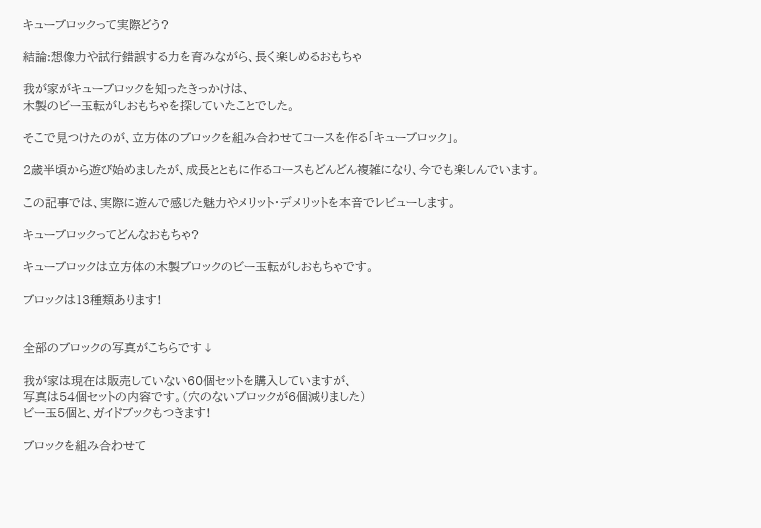キューブロックって実際どう?

結論:想像力や試行錯誤する力を育みながら、長く楽しめるおもちゃ

我が家がキューブロックを知ったきっかけは、
木製のビー玉転がしおもちゃを探していたことでした。

そこで見つけたのが、立方体のブロックを組み合わせてコースを作る「キューブロック」。

2歳半頃から遊び始めましたが、成長とともに作るコースもどんどん複雑になり、今でも楽しんでいます。

この記事では、実際に遊んで感じた魅力やメリット・デメリットを本音でレビューします。

キューブロックってどんなおもちゃ?

キューブロックは立方体の木製ブロックのビー玉転がしおもちゃです。

ブロックは13種類あります!


全部のブロックの写真がこちらです↓

我が家は現在は販売していない60個セットを購入していますが、
写真は54個セットの内容です。(穴のないブロックが6個減りました)
ビー玉5個と、ガイドブックもつきます!

ブロックを組み合わせて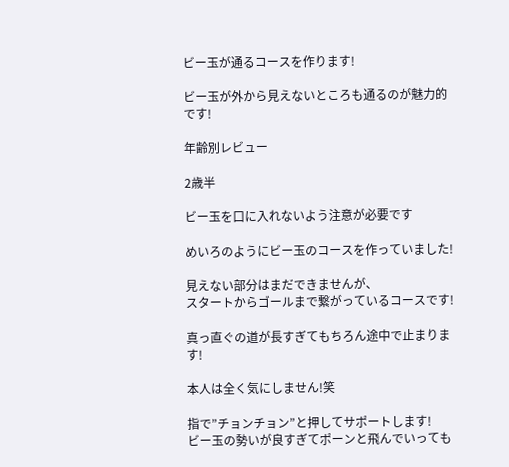ビー玉が通るコースを作ります!

ビー玉が外から見えないところも通るのが魅力的です!

年齢別レビュー

2歳半

ビー玉を口に入れないよう注意が必要です

めいろのようにビー玉のコースを作っていました!

見えない部分はまだできませんが、
スタートからゴールまで繋がっているコースです!

真っ直ぐの道が長すぎてもちろん途中で止まります!

本人は全く気にしません!笑

指で”チョンチョン”と押してサポートします!
ビー玉の勢いが良すぎてポーンと飛んでいっても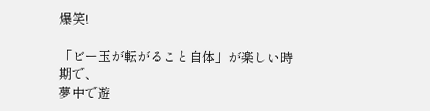爆笑!

「ビー玉が転がること自体」が楽しい時期で、
夢中で遊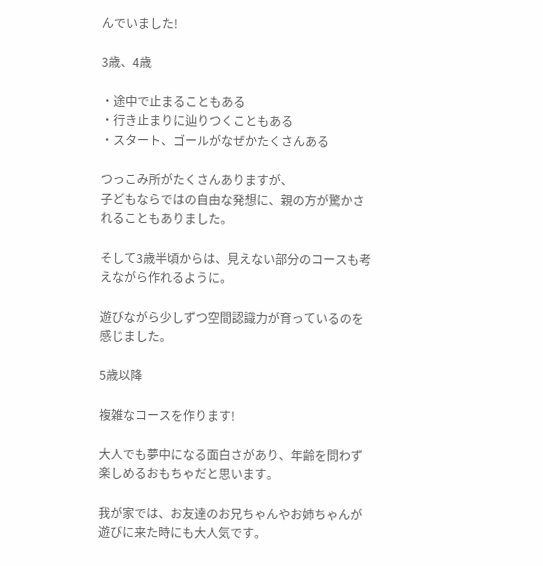んでいました!

3歳、4歳

・途中で止まることもある
・行き止まりに辿りつくこともある
・スタート、ゴールがなぜかたくさんある

つっこみ所がたくさんありますが、
子どもならではの自由な発想に、親の方が驚かされることもありました。

そして3歳半頃からは、見えない部分のコースも考えながら作れるように。

遊びながら少しずつ空間認識力が育っているのを感じました。

5歳以降

複雑なコースを作ります!

大人でも夢中になる面白さがあり、年齢を問わず楽しめるおもちゃだと思います。

我が家では、お友達のお兄ちゃんやお姉ちゃんが遊びに来た時にも大人気です。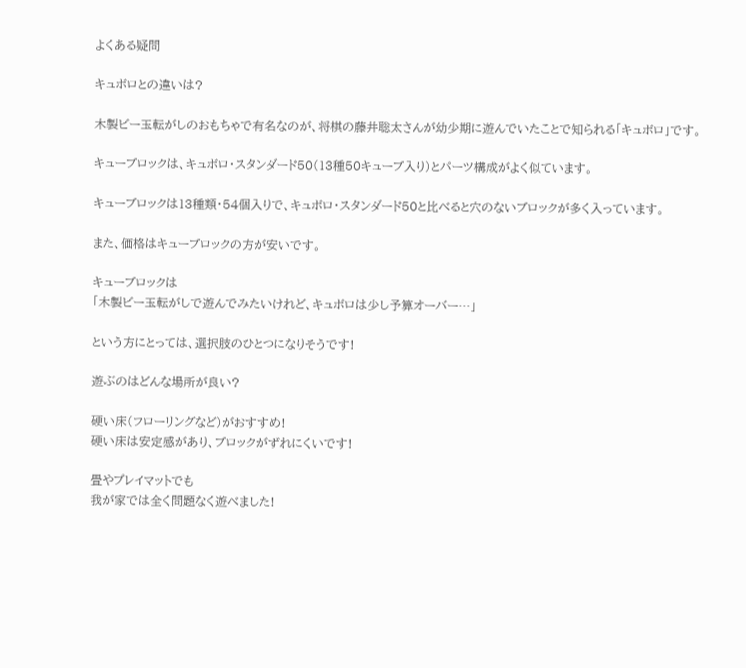よくある疑問

キュボロとの違いは?

木製ビー玉転がしのおもちゃで有名なのが、将棋の藤井聡太さんが幼少期に遊んでいたことで知られる「キュボロ」です。

キューブロックは、キュボロ・スタンダード50(13種50キューブ入り)とパーツ構成がよく似ています。

キューブロックは13種類・54個入りで、キュボロ・スタンダード50と比べると穴のないブロックが多く入っています。

また、価格はキューブロックの方が安いです。

キューブロックは
「木製ビー玉転がしで遊んでみたいけれど、キュボロは少し予算オーバー…」

という方にとっては、選択肢のひとつになりそうです!

遊ぶのはどんな場所が良い?

硬い床(フローリングなど)がおすすめ!
硬い床は安定感があり、ブロックがずれにくいです!

畳やプレイマットでも
我が家では全く問題なく遊べました!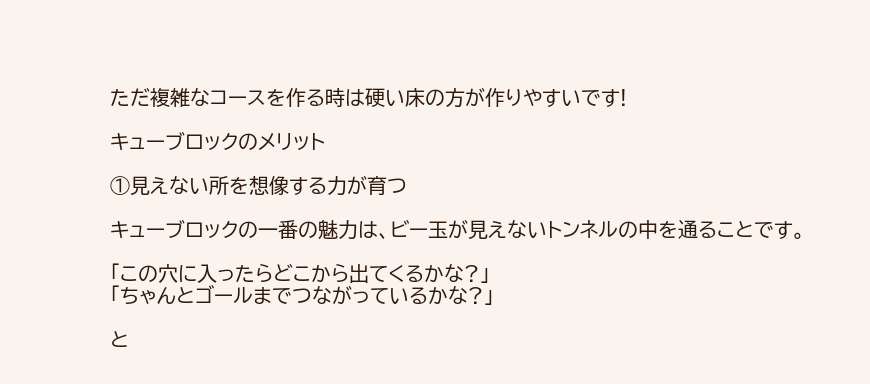ただ複雑なコースを作る時は硬い床の方が作りやすいです!

キューブロックのメリット

①見えない所を想像する力が育つ

キューブロックの一番の魅力は、ビー玉が見えないトンネルの中を通ることです。

「この穴に入ったらどこから出てくるかな?」
「ちゃんとゴールまでつながっているかな?」

と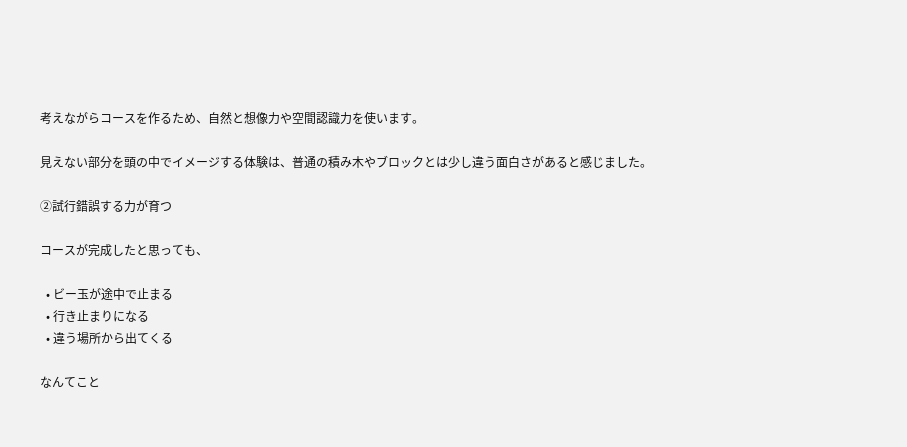考えながらコースを作るため、自然と想像力や空間認識力を使います。

見えない部分を頭の中でイメージする体験は、普通の積み木やブロックとは少し違う面白さがあると感じました。

②試行錯誤する力が育つ

コースが完成したと思っても、

  • ビー玉が途中で止まる
  • 行き止まりになる
  • 違う場所から出てくる

なんてこと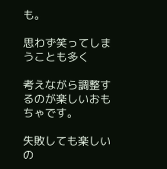も。

思わず笑ってしまうことも多く

考えながら調整するのが楽しいおもちゃです。

失敗しても楽しいの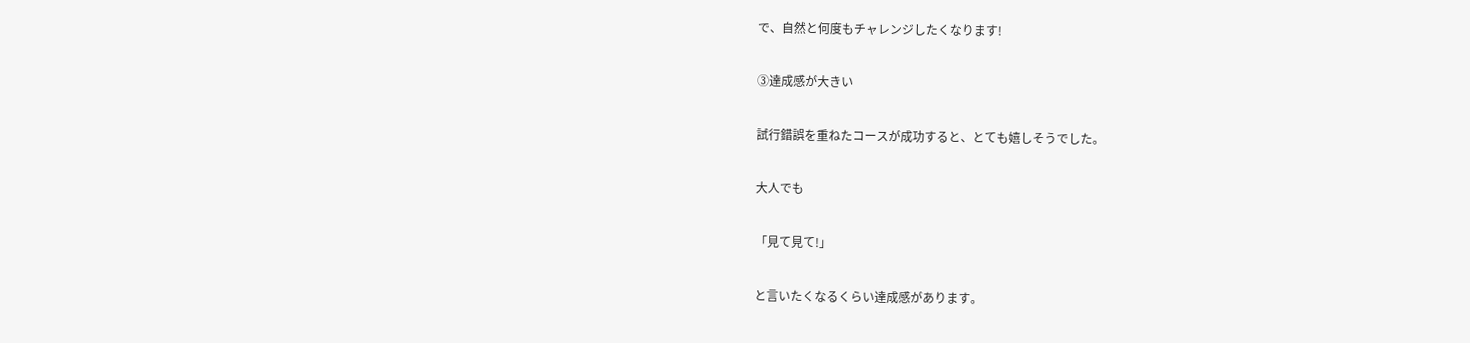で、自然と何度もチャレンジしたくなります!

③達成感が大きい

試行錯誤を重ねたコースが成功すると、とても嬉しそうでした。

大人でも

「見て見て!」

と言いたくなるくらい達成感があります。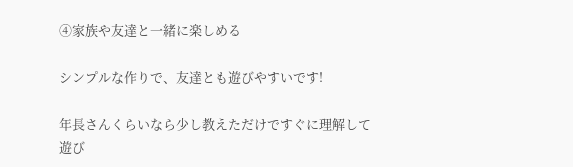④家族や友達と一緒に楽しめる

シンプルな作りで、友達とも遊びやすいです!

年長さんくらいなら少し教えただけですぐに理解して遊び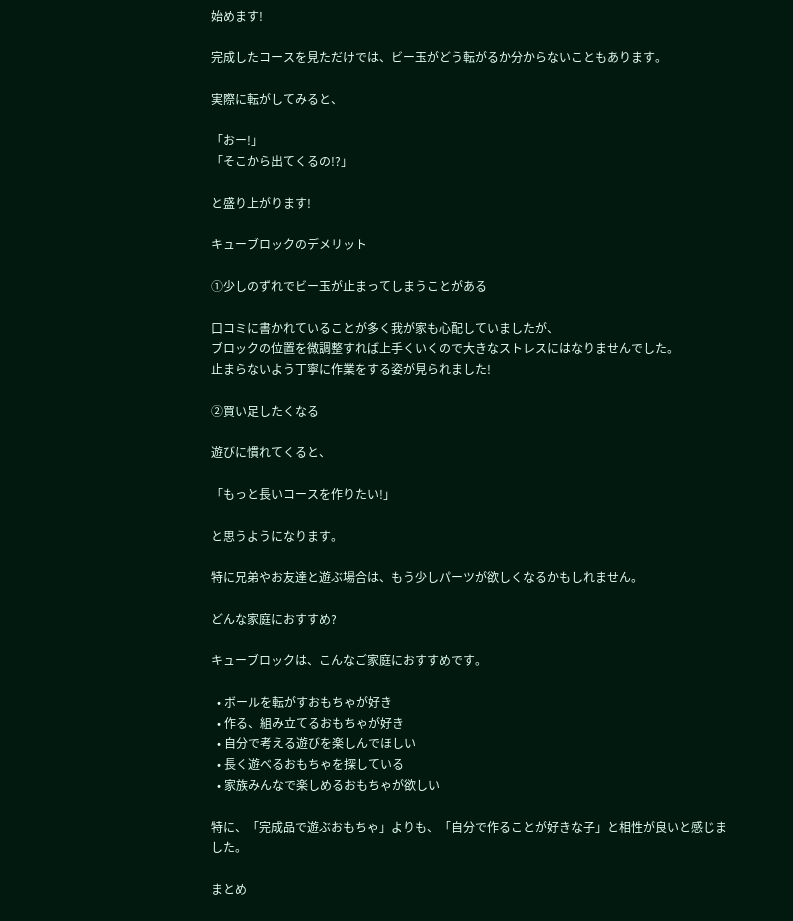始めます!

完成したコースを見ただけでは、ビー玉がどう転がるか分からないこともあります。

実際に転がしてみると、

「おー!」
「そこから出てくるの!?」

と盛り上がります!

キューブロックのデメリット

①少しのずれでビー玉が止まってしまうことがある

口コミに書かれていることが多く我が家も心配していましたが、
ブロックの位置を微調整すれば上手くいくので大きなストレスにはなりませんでした。
止まらないよう丁寧に作業をする姿が見られました!

②買い足したくなる

遊びに慣れてくると、

「もっと長いコースを作りたい!」

と思うようになります。

特に兄弟やお友達と遊ぶ場合は、もう少しパーツが欲しくなるかもしれません。

どんな家庭におすすめ?

キューブロックは、こんなご家庭におすすめです。

  • ボールを転がすおもちゃが好き
  • 作る、組み立てるおもちゃが好き
  • 自分で考える遊びを楽しんでほしい
  • 長く遊べるおもちゃを探している
  • 家族みんなで楽しめるおもちゃが欲しい

特に、「完成品で遊ぶおもちゃ」よりも、「自分で作ることが好きな子」と相性が良いと感じました。

まとめ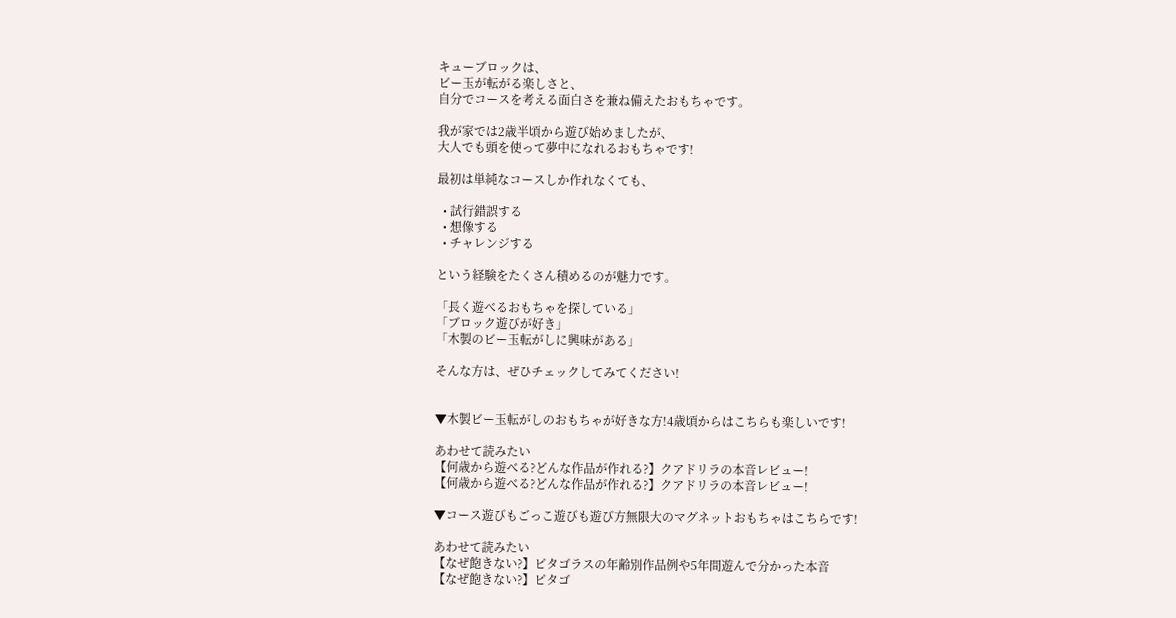キューブロックは、
ビー玉が転がる楽しさと、
自分でコースを考える面白さを兼ね備えたおもちゃです。

我が家では2歳半頃から遊び始めましたが、
大人でも頭を使って夢中になれるおもちゃです!

最初は単純なコースしか作れなくても、

  • 試行錯誤する
  • 想像する
  • チャレンジする

という経験をたくさん積めるのが魅力です。

「長く遊べるおもちゃを探している」
「ブロック遊びが好き」
「木製のビー玉転がしに興味がある」

そんな方は、ぜひチェックしてみてください!


▼木製ビー玉転がしのおもちゃが好きな方!4歳頃からはこちらも楽しいです!

あわせて読みたい
【何歳から遊べる?どんな作品が作れる?】クアドリラの本音レビュー!
【何歳から遊べる?どんな作品が作れる?】クアドリラの本音レビュー!

▼コース遊びもごっこ遊びも遊び方無限大のマグネットおもちゃはこちらです!

あわせて読みたい
【なぜ飽きない?】ピタゴラスの年齢別作品例や5年間遊んで分かった本音
【なぜ飽きない?】ピタゴ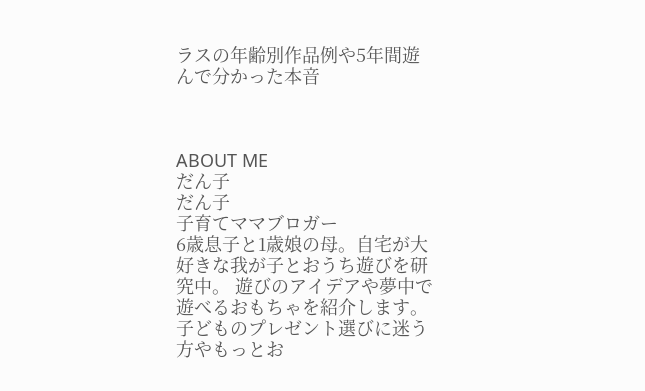ラスの年齢別作品例や5年間遊んで分かった本音



ABOUT ME
だん子
だん子
子育てママブロガー
6歳息子と1歳娘の母。自宅が大好きな我が子とおうち遊びを研究中。 遊びのアイデアや夢中で遊べるおもちゃを紹介します。 子どものプレゼント選びに迷う方やもっとお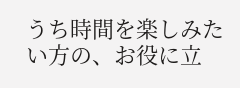うち時間を楽しみたい方の、お役に立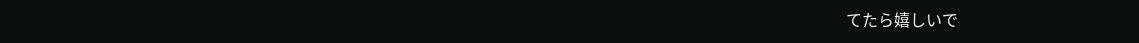てたら嬉しいで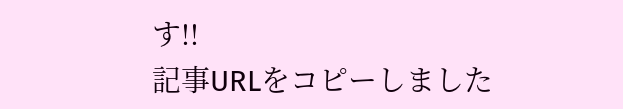す!!
記事URLをコピーしました